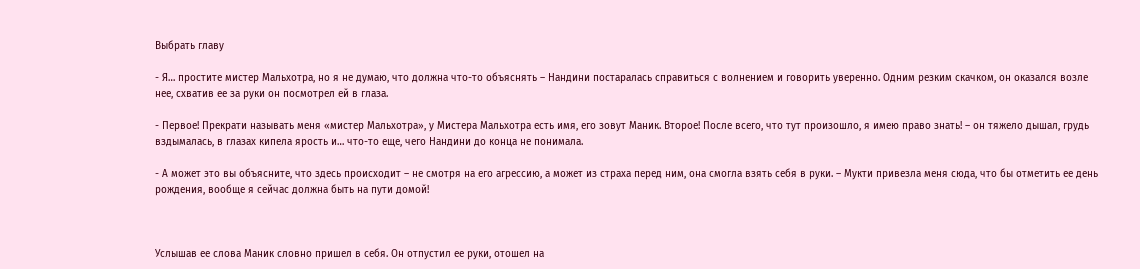Выбрать главу

- Я… простите мистер Мальхотра, но я не думаю, что должна что-то объяснять – Нандини постаралась справиться с волнением и говорить уверенно. Одним резким скачком, он оказался возле нее, схватив ее за руки он посмотрел ей в глаза.

- Первое! Прекрати называть меня «мистер Мальхотра», у Мистера Мальхотра есть имя, его зовут Маник. Второе! После всего, что тут произошло, я имею право знать! – он тяжело дышал, грудь вздымалась, в глазах кипела ярость и… что-то еще, чего Нандини до конца не понимала.

- А может это вы объясните, что здесь происходит – не смотря на его агрессию, а может из страха перед ним, она смогла взять себя в руки. – Мукти привезла меня сюда, что бы отметить ее день рождения, вообще я сейчас должна быть на пути домой!



Услышав ее слова Маник словно пришел в себя. Он отпустил ее руки, отошел на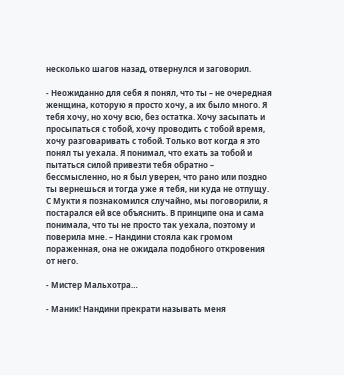несколько шагов назад, отвернулся и заговорил.

- Неожиданно для себя я понял, что ты – не очередная женщина, которую я просто хочу, а их было много. Я тебя хочу, но хочу всю, без остатка. Хочу засыпать и просыпаться с тобой, хочу проводить с тобой время, хочу разговаривать с тобой. Только вот когда я это понял ты уехала. Я понимал, что ехать за тобой и пытаться силой привезти тебя обратно – бессмысленно, но я был уверен, что рано или поздно ты вернешься и тогда уже я тебя, ни куда не отпущу. С Мукти я познакомился случайно, мы поговорили, я постарался ей все объяснить. В принципе она и сама понимала, что ты не просто так уехала, поэтому и поверила мне. – Нандини стояла как громом пораженная, она не ожидала подобного откровения от него.

- Мистер Мальхотра…

- Маник! Нандини прекрати называть меня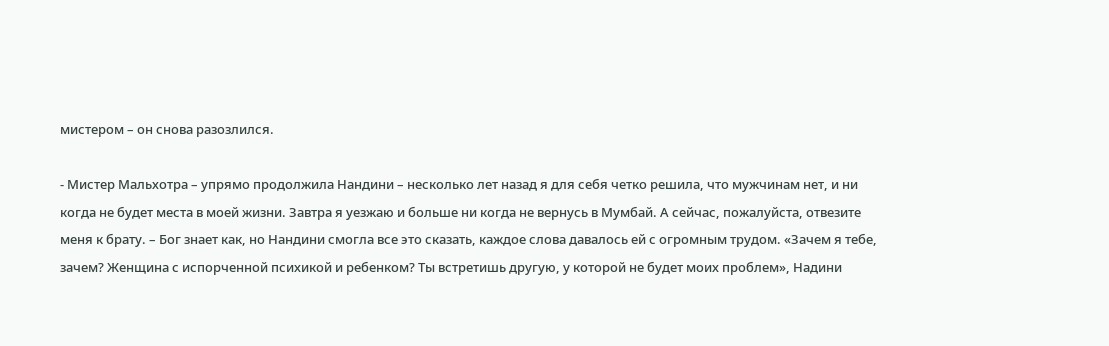мистером – он снова разозлился.

- Мистер Мальхотра – упрямо продолжила Нандини – несколько лет назад я для себя четко решила, что мужчинам нет, и ни когда не будет места в моей жизни. Завтра я уезжаю и больше ни когда не вернусь в Мумбай. А сейчас, пожалуйста, отвезите меня к брату. – Бог знает как, но Нандини смогла все это сказать, каждое слова давалось ей с огромным трудом. «Зачем я тебе, зачем? Женщина с испорченной психикой и ребенком? Ты встретишь другую, у которой не будет моих проблем», Надини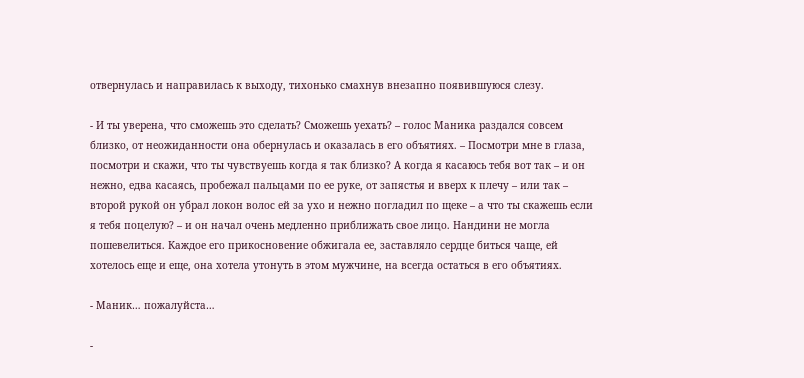отвернулась и направилась к выходу, тихонько смахнув внезапно появившуюся слезу.

- И ты уверена, что сможешь это сделать? Сможешь уехать? – голос Маника раздался совсем близко, от неожиданности она обернулась и оказалась в его объятиях. – Посмотри мне в глаза, посмотри и скажи, что ты чувствуешь когда я так близко? А когда я касаюсь тебя вот так – и он нежно, едва касаясь, пробежал пальцами по ее руке, от запястья и вверх к плечу – или так – второй рукой он убрал локон волос ей за ухо и нежно погладил по щеке – а что ты скажешь если я тебя поцелую? – и он начал очень медленно приближать свое лицо. Нандини не могла пошевелиться. Каждое его прикосновение обжигала ее, заставляло сердце биться чаще, ей хотелось еще и еще, она хотела утонуть в этом мужчине, на всегда остаться в его объятиях.

- Маник… пожалуйста…

-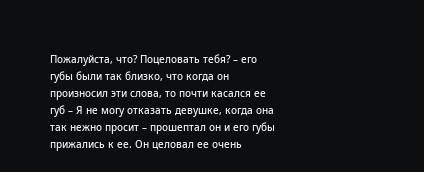Пожалуйста, что? Поцеловать тебя? – его губы были так близко, что когда он произносил эти слова, то почти касался ее губ – Я не могу отказать девушке, когда она так нежно просит – прошептал он и его губы прижались к ее. Он целовал ее очень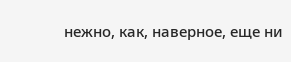нежно, как, наверное, еще ни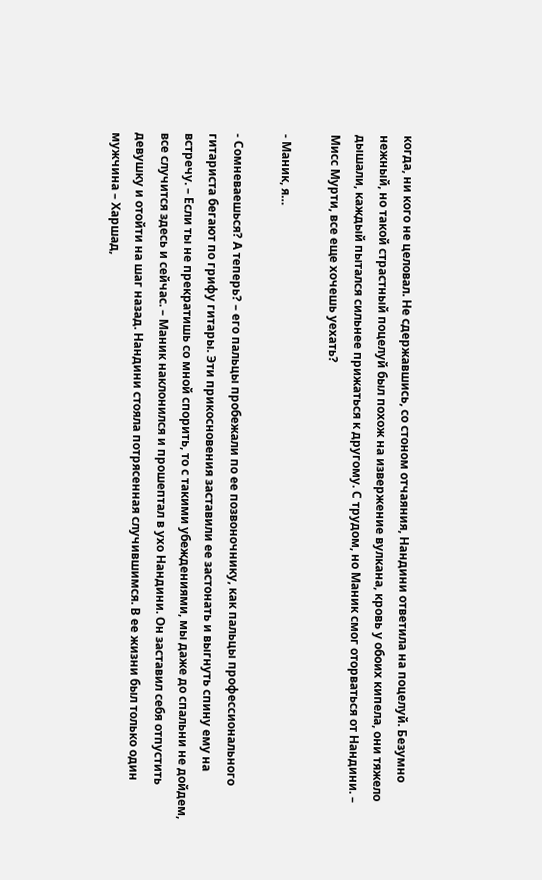когда, ни кого не целовал. Не сдержавшись, со стоном отчаяния, Нандини ответила на поцелуй. Безумно нежный, но такой страстный поцелуй был похож на извержение вулкана, кровь у обоих кипела, они тяжело дышали, каждый пытался сильнее прижаться к другому. С трудом, но Маник смог оторваться от Нандини. – Мисс Мурти, все еще хочешь уехать?

- Маник, я…

- Сомневаешься? А теперь? – его пальцы пробежали по ее позвоночнику, как пальцы профессионального гитариста бегают по грифу гитары. Эти прикосновения заставили ее застонать и выгнуть спину ему на встречу. – Если ты не прекратишь со мной спорить, то с такими убеждениями, мы даже до спальни не дойдем, все случится здесь и сейчас. – Маник наклонился и прошептал в ухо Нандини. Он заставил себя отпустить девушку и отойти на шаг назад. Нандини стояла потрясенная случившимся. В ее жизни был только один мужчина – Харшад,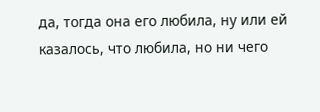да, тогда она его любила, ну или ей казалось, что любила, но ни чего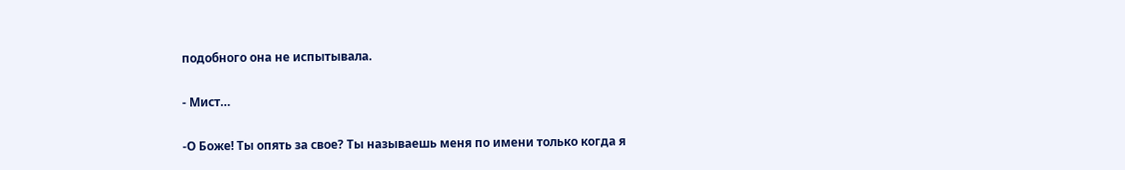подобного она не испытывала.

- Мист…

-О Боже! Ты опять за свое? Ты называешь меня по имени только когда я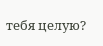тебя целую?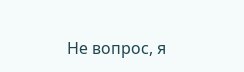Не вопрос, я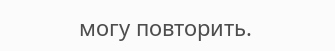могу повторить.